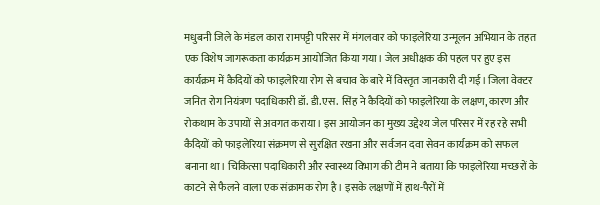मधुबनी जिले के मंडल कारा रामपट्टी परिसर में मंगलवार को फाइलेरिया उन्मूलन अभियान के तहत एक विशेष जागरूकता कार्यक्रम आयोजित किया गया। जेल अधीक्षक की पहल पर हुए इस कार्यक्रम में कैदियों को फाइलेरिया रोग से बचाव के बारे में विस्तृत जानकारी दी गई। जिला वेक्टर जनित रोग नियंत्रण पदाधिकारी डॉ. डी.एस. सिंह ने कैदियों को फाइलेरिया के लक्षण, कारण और रोकथाम के उपायों से अवगत कराया। इस आयोजन का मुख्य उद्देश्य जेल परिसर में रह रहे सभी कैदियों को फाइलेरिया संक्रमण से सुरक्षित रखना और सर्वजन दवा सेवन कार्यक्रम को सफल बनाना था। चिकित्सा पदाधिकारी और स्वास्थ्य विभाग की टीम ने बताया कि फाइलेरिया मच्छरों के काटने से फैलने वाला एक संक्रामक रोग है। इसके लक्षणों में हाथ-पैरों में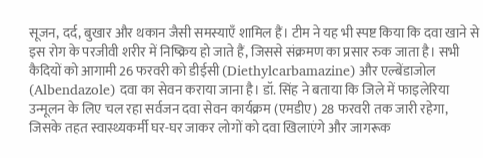सूजन, दर्द, बुखार और थकान जैसी समस्याएँ शामिल हैं। टीम ने यह भी स्पष्ट किया कि दवा खाने से इस रोग के परजीवी शरीर में निष्क्रिय हो जाते हैं, जिससे संक्रमण का प्रसार रुक जाता है। सभी कैदियों को आगामी 26 फरवरी को डीईसी (Diethylcarbamazine) और एल्बेंडाजोल (Albendazole) दवा का सेवन कराया जाना है। डॉ. सिंह ने बताया कि जिले में फाइलेरिया उन्मूलन के लिए चल रहा सर्वजन दवा सेवन कार्यक्रम (एमडीए) 28 फरवरी तक जारी रहेगा, जिसके तहत स्वास्थ्यकर्मी घर-घर जाकर लोगों को दवा खिलाएंगे और जागरूक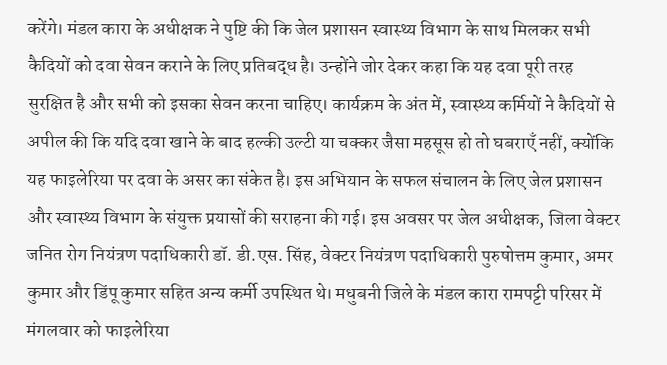करेंगे। मंडल कारा के अधीक्षक ने पुष्टि की कि जेल प्रशासन स्वास्थ्य विभाग के साथ मिलकर सभी कैदियों को दवा सेवन कराने के लिए प्रतिबद्ध है। उन्होंने जोर देकर कहा कि यह दवा पूरी तरह सुरक्षित है और सभी को इसका सेवन करना चाहिए। कार्यक्रम के अंत में, स्वास्थ्य कर्मियों ने कैदियों से अपील की कि यदि दवा खाने के बाद हल्की उल्टी या चक्कर जैसा महसूस हो तो घबराएँ नहीं, क्योंकि यह फाइलेरिया पर दवा के असर का संकेत है। इस अभियान के सफल संचालन के लिए जेल प्रशासन और स्वास्थ्य विभाग के संयुक्त प्रयासों की सराहना की गई। इस अवसर पर जेल अधीक्षक, जिला वेक्टर जनित रोग नियंत्रण पदाधिकारी डॉ. डी.एस. सिंह, वेक्टर नियंत्रण पदाधिकारी पुरुषोत्तम कुमार, अमर कुमार और डिंपू कुमार सहित अन्य कर्मी उपस्थित थे। मधुबनी जिले के मंडल कारा रामपट्टी परिसर में मंगलवार को फाइलेरिया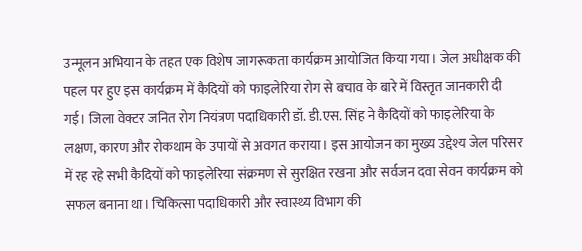उन्मूलन अभियान के तहत एक विशेष जागरूकता कार्यक्रम आयोजित किया गया। जेल अधीक्षक की पहल पर हुए इस कार्यक्रम में कैदियों को फाइलेरिया रोग से बचाव के बारे में विस्तृत जानकारी दी गई। जिला वेक्टर जनित रोग नियंत्रण पदाधिकारी डॉ. डी.एस. सिंह ने कैदियों को फाइलेरिया के लक्षण, कारण और रोकथाम के उपायों से अवगत कराया। इस आयोजन का मुख्य उद्देश्य जेल परिसर में रह रहे सभी कैदियों को फाइलेरिया संक्रमण से सुरक्षित रखना और सर्वजन दवा सेवन कार्यक्रम को सफल बनाना था। चिकित्सा पदाधिकारी और स्वास्थ्य विभाग की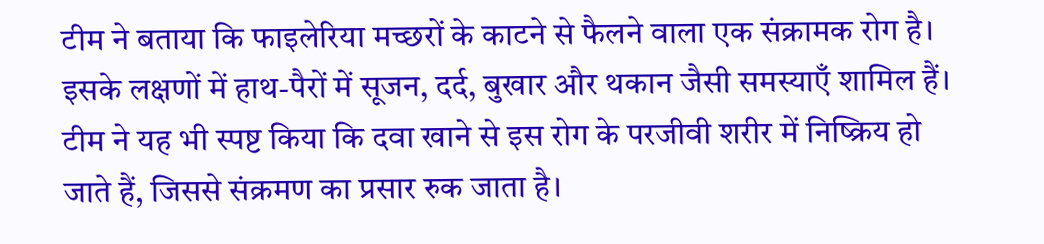टीम ने बताया कि फाइलेरिया मच्छरों के काटने से फैलने वाला एक संक्रामक रोग है। इसके लक्षणों में हाथ-पैरों में सूजन, दर्द, बुखार और थकान जैसी समस्याएँ शामिल हैं। टीम ने यह भी स्पष्ट किया कि दवा खाने से इस रोग के परजीवी शरीर में निष्क्रिय हो जाते हैं, जिससे संक्रमण का प्रसार रुक जाता है।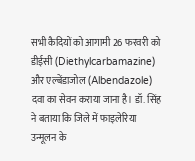सभी कैदियों को आगामी 26 फरवरी को डीईसी (Diethylcarbamazine) और एल्बेंडाजोल (Albendazole) दवा का सेवन कराया जाना है। डॉ. सिंह ने बताया कि जिले में फाइलेरिया उन्मूलन के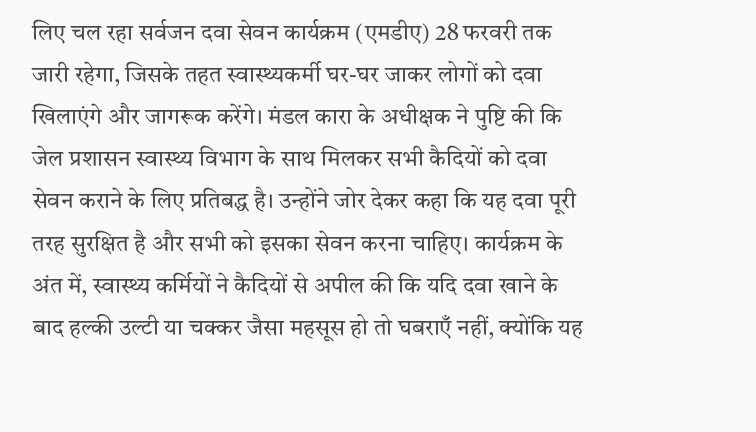लिए चल रहा सर्वजन दवा सेवन कार्यक्रम (एमडीए) 28 फरवरी तक जारी रहेगा, जिसके तहत स्वास्थ्यकर्मी घर-घर जाकर लोगों को दवा खिलाएंगे और जागरूक करेंगे। मंडल कारा के अधीक्षक ने पुष्टि की कि जेल प्रशासन स्वास्थ्य विभाग के साथ मिलकर सभी कैदियों को दवा सेवन कराने के लिए प्रतिबद्ध है। उन्होंने जोर देकर कहा कि यह दवा पूरी तरह सुरक्षित है और सभी को इसका सेवन करना चाहिए। कार्यक्रम के अंत में, स्वास्थ्य कर्मियों ने कैदियों से अपील की कि यदि दवा खाने के बाद हल्की उल्टी या चक्कर जैसा महसूस हो तो घबराएँ नहीं, क्योंकि यह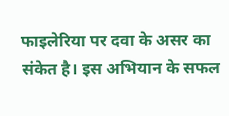फाइलेरिया पर दवा के असर का संकेत है। इस अभियान के सफल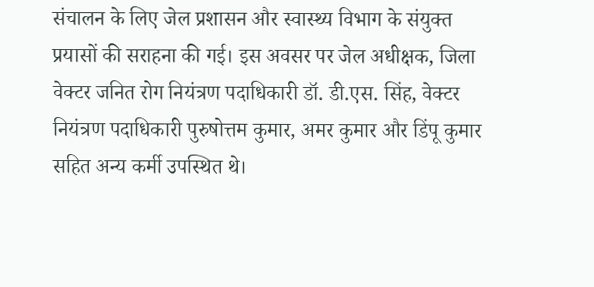संचालन के लिए जेल प्रशासन और स्वास्थ्य विभाग के संयुक्त प्रयासों की सराहना की गई। इस अवसर पर जेल अधीक्षक, जिला वेक्टर जनित रोग नियंत्रण पदाधिकारी डॉ. डी.एस. सिंह, वेक्टर नियंत्रण पदाधिकारी पुरुषोत्तम कुमार, अमर कुमार और डिंपू कुमार सहित अन्य कर्मी उपस्थित थे।